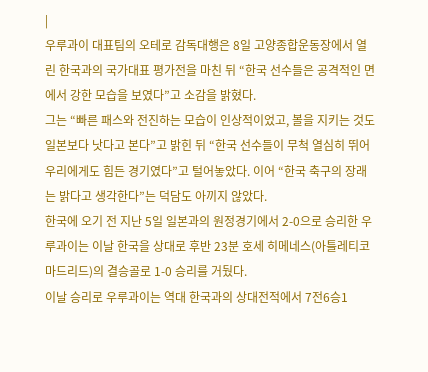|
우루과이 대표팀의 오테로 감독대행은 8일 고양종합운동장에서 열린 한국과의 국가대표 평가전을 마친 뒤 “한국 선수들은 공격적인 면에서 강한 모습을 보였다”고 소감을 밝혔다.
그는 “빠른 패스와 전진하는 모습이 인상적이었고, 볼을 지키는 것도 일본보다 낫다고 본다”고 밝힌 뒤 “한국 선수들이 무척 열심히 뛰어 우리에게도 힘든 경기였다”고 털어놓았다. 이어 “한국 축구의 장래는 밝다고 생각한다”는 덕담도 아끼지 않았다.
한국에 오기 전 지난 5일 일본과의 원정경기에서 2-0으로 승리한 우루과이는 이날 한국을 상대로 후반 23분 호세 히메네스(아틀레티코 마드리드)의 결승골로 1-0 승리를 거뒀다.
이날 승리로 우루과이는 역대 한국과의 상대전적에서 7전6승1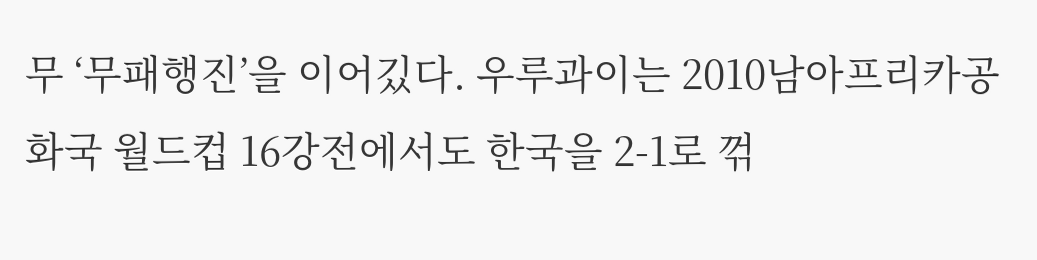무 ‘무패행진’을 이어깄다. 우루과이는 2010남아프리카공화국 월드컵 16강전에서도 한국을 2-1로 꺾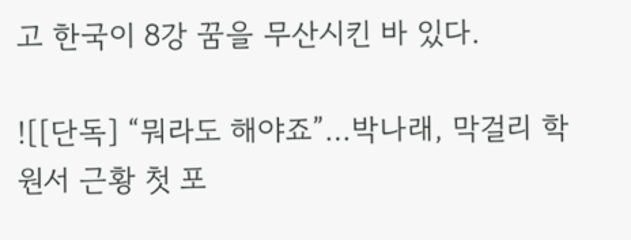고 한국이 8강 꿈을 무산시킨 바 있다.

![[단독] “뭐라도 해야죠”…박나래, 막걸리 학원서 근황 첫 포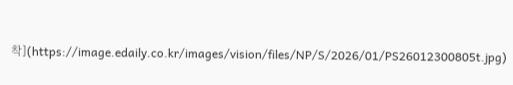착](https://image.edaily.co.kr/images/vision/files/NP/S/2026/01/PS26012300805t.jpg)